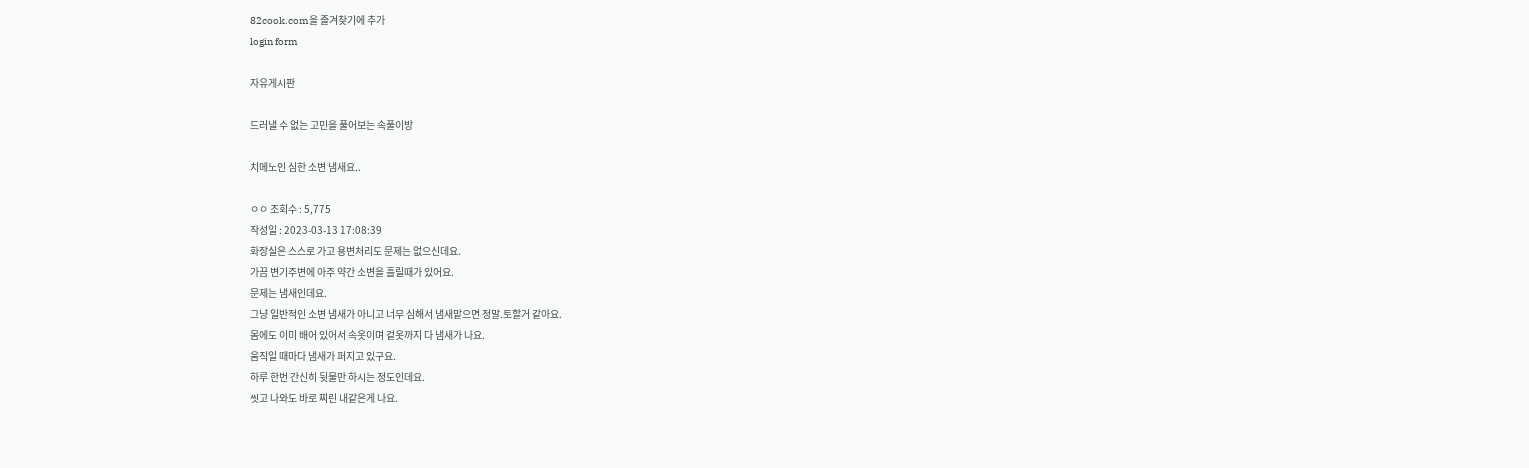82cook.com을 즐겨찾기에 추가
login form

자유게시판

드러낼 수 없는 고민을 풀어보는 속풀이방

치메노인 심한 소변 냄새요..

ㅇㅇ 조회수 : 5,775
작성일 : 2023-03-13 17:08:39
화장실은 스스로 가고 용변처리도 문제는 없으신데요.
가끔 변기주변에 아주 약간 소변을 흘릴때가 있어요.
문제는 냄새인데요.
그냥 일반적인 소변 냄새가 아니고 너무 심해서 냄새맡으면 정말.토할거 같아요.
몸에도 이미 배어 있어서 속옷이며 겉옷까지 다 냄새가 나요.
움직일 때마다 냄새가 퍼지고 있구요.
하루 한번 간신히 뒷물만 하시는 정도인데요.
씻고 나와도 바로 찌린 내같은게 나요.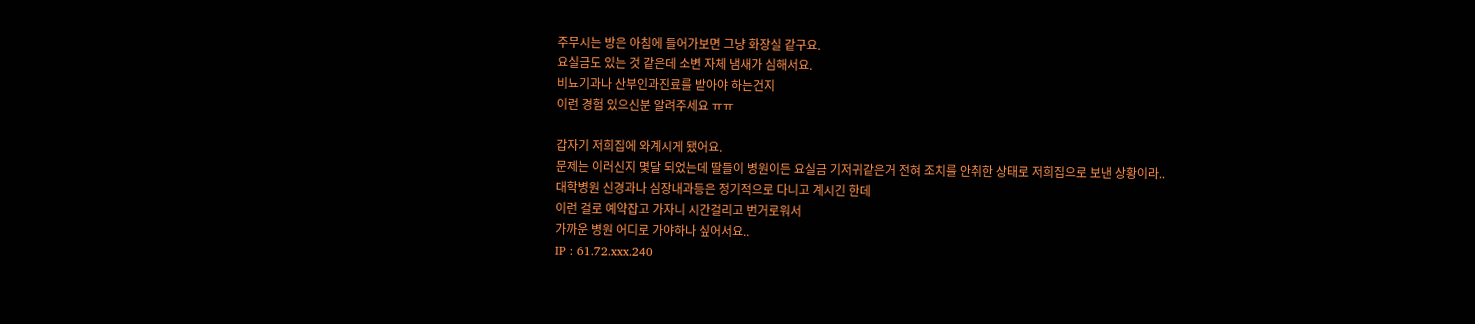주무시는 방은 아침에 들어가보면 그냥 화장실 같구요.
요실금도 있는 것 같은데 소변 자체 냄새가 심해서요.
비뇨기과나 산부인과진료를 받아야 하는건지
이런 경험 있으신분 알려주세요 ㅠㅠ

갑자기 저희집에 와계시게 됐어요.
문제는 이러신지 몇달 되었는데 딸들이 병원이든 요실금 기저귀같은거 전혀 조치를 안취한 상태로 저희집으로 보낸 상황이라..
대학병원 신경과나 심장내과등은 정기적으로 다니고 계시긴 한데
이런 걸로 예약잡고 가자니 시간걸리고 번거로워서
가까운 병원 어디로 가야하나 싶어서요..
IP : 61.72.xxx.240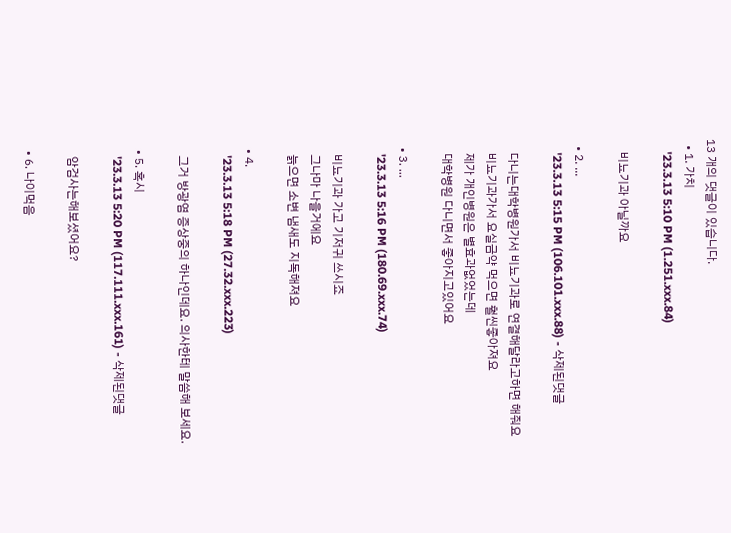13 개의 댓글이 있습니다.
  • 1. 가치
    '23.3.13 5:10 PM (1.251.xxx.84)

    비뇨기과 아닐까요

  • 2. ...
    '23.3.13 5:15 PM (106.101.xxx.88) - 삭제된댓글

    다니는대학병원가서 비뇨기과로 연결해달라고하면 해줘요
    비뇨기과가서 요실금약 먹으면 훨씬좋아져요
    제가 개인병원은 별효과없었는데
    대학병원 다니면서 좋아지고있어요

  • 3. ...
    '23.3.13 5:16 PM (180.69.xxx.74)

    비뇨기과 가고 기저귀 쓰시죠
    그나마 나을거에요
    늙으면 소변 냄새도 지독해져요

  • 4.
    '23.3.13 5:18 PM (27.32.xxx.223)

    그거 방광염 증상중의 하나인데요. 의사한테 말씀해 보세요.

  • 5. 혹시
    '23.3.13 5:20 PM (117.111.xxx.161) - 삭제된댓글

    암검사는해보셨어요?

  • 6. 나이먹음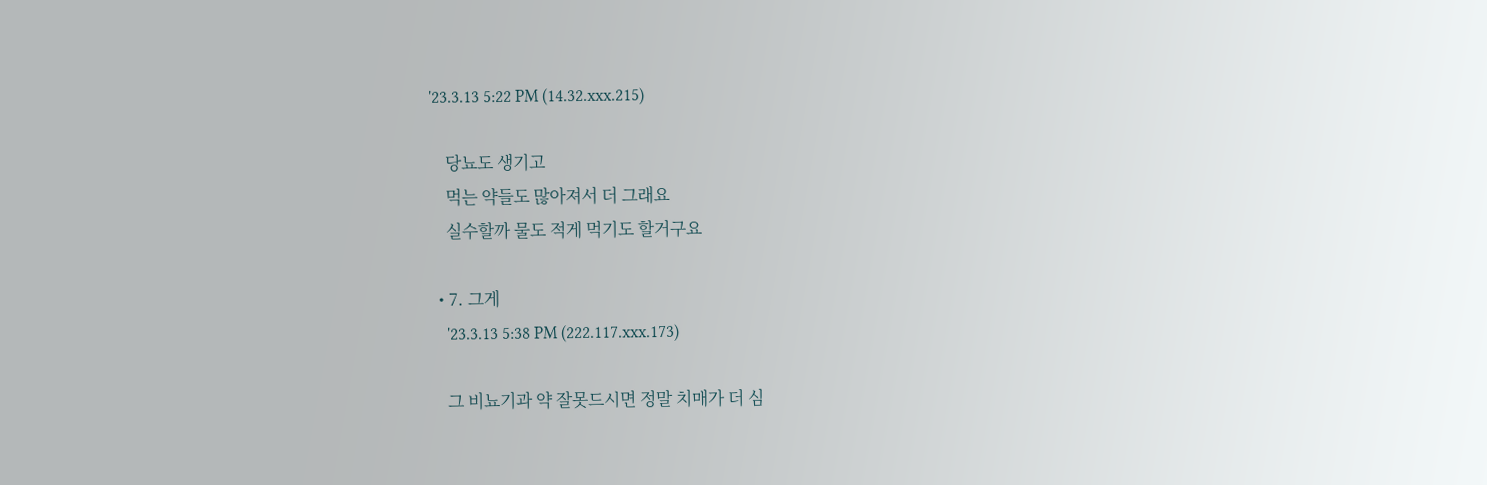'23.3.13 5:22 PM (14.32.xxx.215)

    당뇨도 생기고
    먹는 약들도 많아져서 더 그래요
    실수할까 물도 적게 먹기도 할거구요

  • 7. 그게
    '23.3.13 5:38 PM (222.117.xxx.173)

    그 비뇨기과 약 잘못드시면 정말 치매가 더 심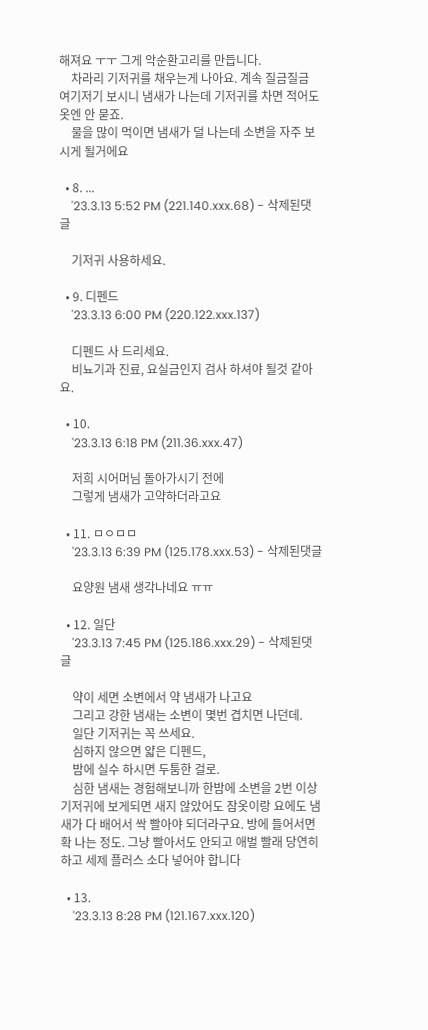해져요 ㅜㅜ 그게 악순환고리를 만듭니다.
    차라리 기저귀를 채우는게 나아요. 계속 질금질금 여기저기 보시니 냄새가 나는데 기저귀를 차면 적어도 옷엔 안 묻죠.
    물을 많이 먹이면 냄새가 덜 나는데 소변을 자주 보시게 될거에요

  • 8. ...
    '23.3.13 5:52 PM (221.140.xxx.68) - 삭제된댓글

    기저귀 사용하세요.

  • 9. 디펜드
    '23.3.13 6:00 PM (220.122.xxx.137)

    디펜드 사 드리세요.
    비뇨기과 진료, 요실금인지 검사 하셔야 될것 같아요.

  • 10.
    '23.3.13 6:18 PM (211.36.xxx.47)

    저희 시어머님 돌아가시기 전에
    그렇게 냄새가 고약하더라고요

  • 11. ㅁㅇㅁㅁ
    '23.3.13 6:39 PM (125.178.xxx.53) - 삭제된댓글

    요양원 냄새 생각나네요 ㅠㅠ

  • 12. 일단
    '23.3.13 7:45 PM (125.186.xxx.29) - 삭제된댓글

    약이 세면 소변에서 약 냄새가 나고요
    그리고 강한 냄새는 소변이 몇번 겹치면 나던데.
    일단 기저귀는 꼭 쓰세요.
    심하지 않으면 얇은 디펜드,
    밤에 실수 하시면 두툼한 걸로.
    심한 냄새는 경험해보니까 한밤에 소변을 2번 이상 기저귀에 보게되면 새지 않았어도 잠옷이랑 요에도 냄새가 다 배어서 싹 빨아야 되더라구요. 방에 들어서면 확 나는 정도. 그냥 빨아서도 안되고 애벌 빨래 당연히 하고 세제 플러스 소다 넣어야 합니다

  • 13.
    '23.3.13 8:28 PM (121.167.xxx.120)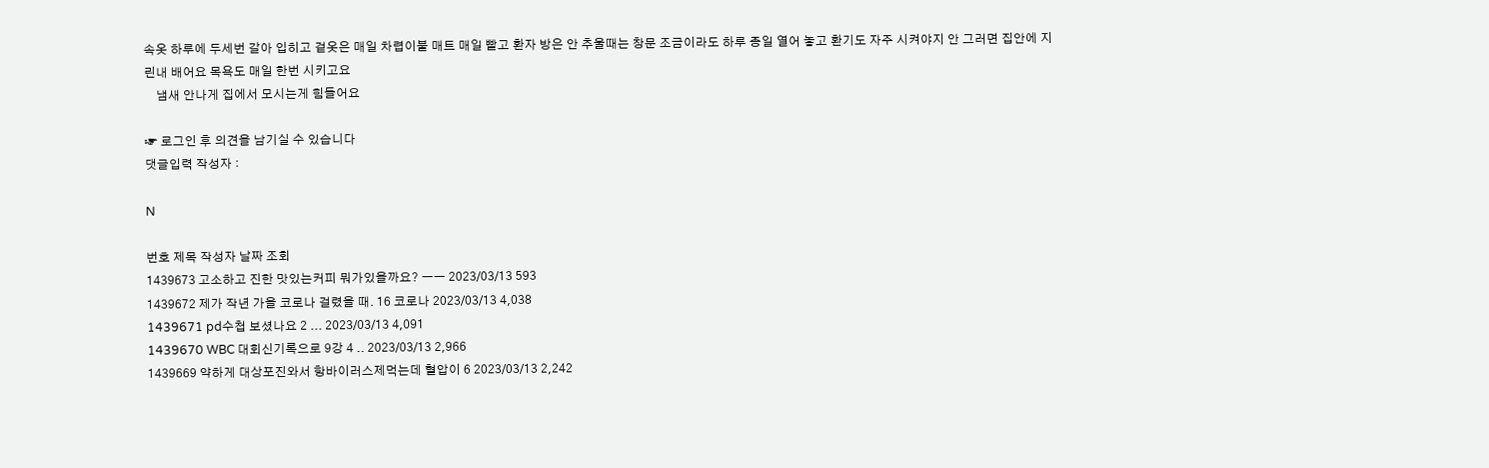속옷 하루에 두세번 갈아 입히고 겉옷은 매일 차렵이불 매트 매일 빨고 환자 방은 안 추울때는 창문 조금이라도 하루 종일 열어 놓고 환기도 자주 시켜야지 안 그러면 집안에 지린내 배어요 목욕도 매일 한번 시키고요
    냄새 안나게 집에서 모시는게 힘들어요

☞ 로그인 후 의견을 남기실 수 있습니다
댓글입력 작성자 :

N

번호 제목 작성자 날짜 조회
1439673 고소하고 진한 맛있는커피 뭐가있을까요? ㅡㅡ 2023/03/13 593
1439672 제가 작년 가을 코로나 걸렸을 때. 16 코로나 2023/03/13 4,038
1439671 pd수첩 보셨나요 2 ... 2023/03/13 4,091
1439670 WBC 대회신기록으로 9강 4 .. 2023/03/13 2,966
1439669 약하게 대상포진와서 항바이러스제먹는데 혈압이 6 2023/03/13 2,242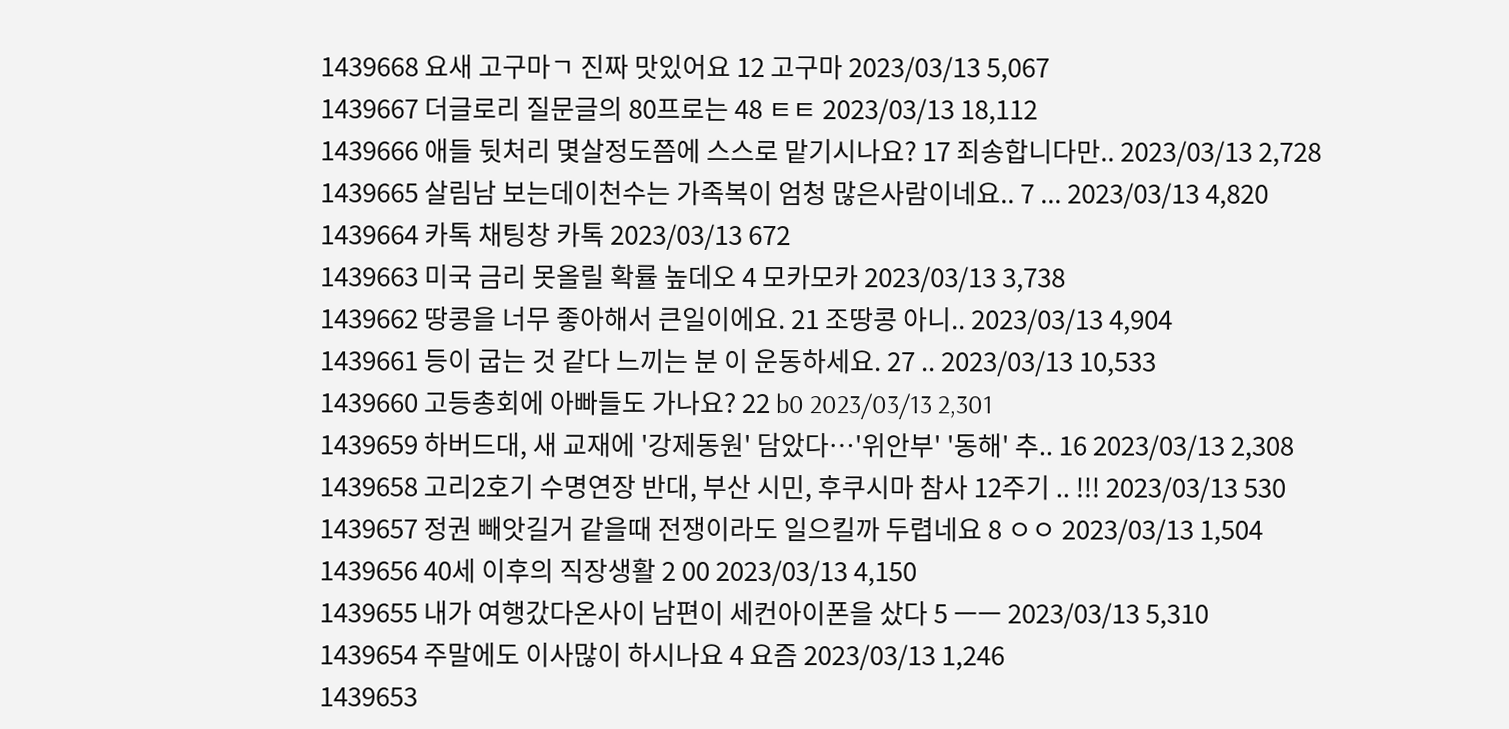1439668 요새 고구마ㄱ 진짜 맛있어요 12 고구마 2023/03/13 5,067
1439667 더글로리 질문글의 80프로는 48 ㅌㅌ 2023/03/13 18,112
1439666 애들 뒷처리 몇살정도쯤에 스스로 맡기시나요? 17 죄송합니다만.. 2023/03/13 2,728
1439665 살림남 보는데이천수는 가족복이 엄청 많은사람이네요.. 7 ... 2023/03/13 4,820
1439664 카톡 채팅창 카톡 2023/03/13 672
1439663 미국 금리 못올릴 확률 높데오 4 모카모카 2023/03/13 3,738
1439662 땅콩을 너무 좋아해서 큰일이에요. 21 조땅콩 아니.. 2023/03/13 4,904
1439661 등이 굽는 것 같다 느끼는 분 이 운동하세요. 27 .. 2023/03/13 10,533
1439660 고등총회에 아빠들도 가나요? 22 b0 2023/03/13 2,301
1439659 하버드대, 새 교재에 '강제동원' 담았다…'위안부' '동해' 추.. 16 2023/03/13 2,308
1439658 고리2호기 수명연장 반대, 부산 시민, 후쿠시마 참사 12주기 .. !!! 2023/03/13 530
1439657 정권 빼앗길거 같을때 전쟁이라도 일으킬까 두렵네요 8 ㅇㅇ 2023/03/13 1,504
1439656 40세 이후의 직장생활 2 00 2023/03/13 4,150
1439655 내가 여행갔다온사이 남편이 세컨아이폰을 샀다 5 ㅡㅡ 2023/03/13 5,310
1439654 주말에도 이사많이 하시나요 4 요즘 2023/03/13 1,246
1439653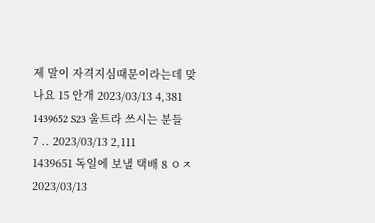제 말이 자격지심때문이라는데 맞나요 15 안개 2023/03/13 4,381
1439652 S23 울트라 쓰시는 분들 7 .. 2023/03/13 2,111
1439651 독일에 보낼 택배 8 ㅇㅈ 2023/03/13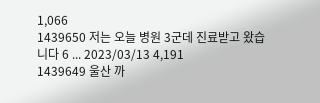1,066
1439650 저는 오늘 병원 3군데 진료받고 왔습니다 6 ... 2023/03/13 4,191
1439649 울산 까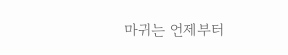마귀는 언제부터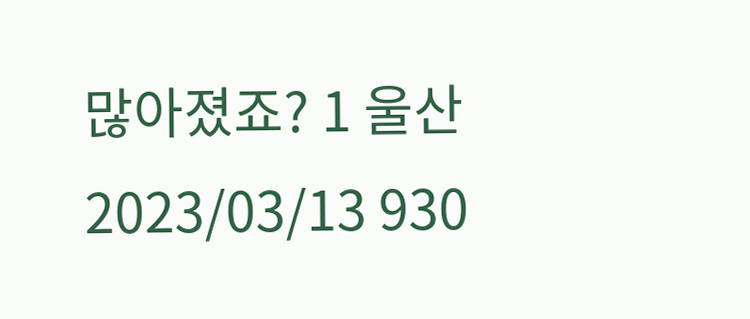많아졌죠? 1 울산 2023/03/13 930